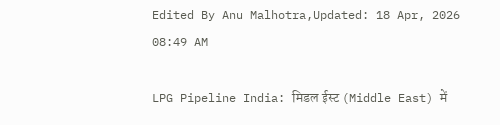Edited By Anu Malhotra,Updated: 18 Apr, 2026 08:49 AM

LPG Pipeline India: मिडल ईस्ट (Middle East) में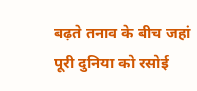बढ़ते तनाव के बीच जहां पूरी दुनिया को रसोई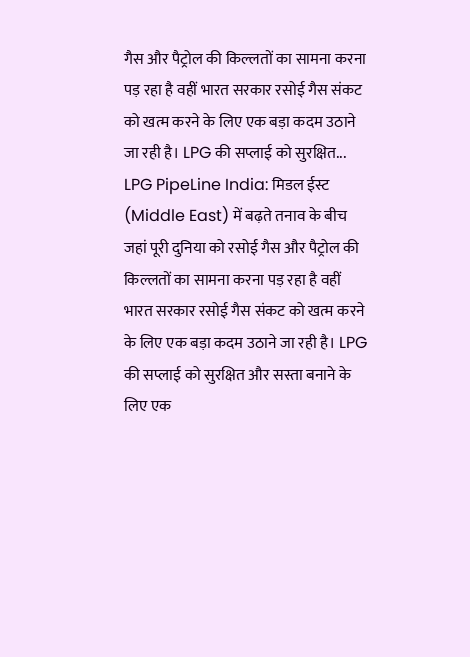गैस और पैट्रोल की किल्लतों का सामना करना पड़ रहा है वहीं भारत सरकार रसोई गैस संकट को खत्म करने के लिए एक बड़ा कदम उठाने जा रही है। LPG की सप्लाई को सुरक्षित...
LPG PipeLine India: मिडल ईस्ट (Middle East) में बढ़ते तनाव के बीच जहां पूरी दुनिया को रसोई गैस और पैट्रोल की किल्लतों का सामना करना पड़ रहा है वहीं भारत सरकार रसोई गैस संकट को खत्म करने के लिए एक बड़ा कदम उठाने जा रही है। LPG की सप्लाई को सुरक्षित और सस्ता बनाने के लिए एक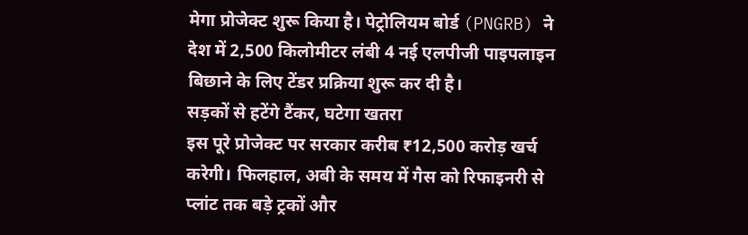मेगा प्रोजेक्ट शुरू किया है। पेट्रोलियम बोर्ड (PNGRB) ने देश में 2,500 किलोमीटर लंबी 4 नई एलपीजी पाइपलाइन बिछाने के लिए टेंडर प्रक्रिया शुरू कर दी है।
सड़कों से हटेंगे टैंकर, घटेगा खतरा
इस पूरे प्रोजेक्ट पर सरकार करीब ₹12,500 करोड़ खर्च करेगी। फिलहाल, अबी के समय में गैस को रिफाइनरी से प्लांट तक बड़े ट्रकों और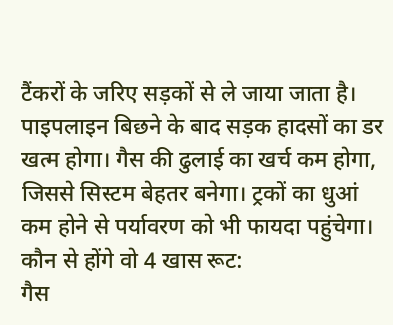टैंकरों के जरिए सड़कों से ले जाया जाता है। पाइपलाइन बिछने के बाद सड़क हादसों का डर खत्म होगा। गैस की ढुलाई का खर्च कम होगा, जिससे सिस्टम बेहतर बनेगा। ट्रकों का धुआं कम होने से पर्यावरण को भी फायदा पहुंचेगा।
कौन से होंगे वो 4 खास रूट:
गैस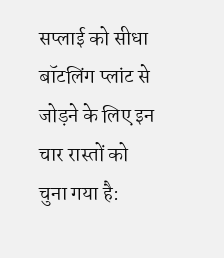सप्लाई को सीधा बॉटलिंग प्लांट से जोड़ने के लिए इन चार रास्तों को चुना गया है: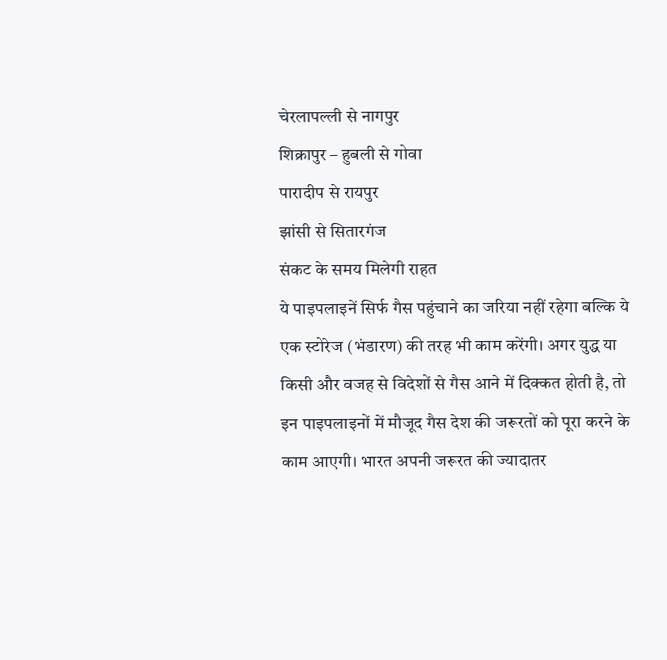चेरलापल्ली से नागपुर
शिक्रापुर – हुबली से गोवा
पारादीप से रायपुर
झांसी से सितारगंज
संकट के समय मिलेगी राहत
ये पाइपलाइनें सिर्फ गैस पहुंचाने का जरिया नहीं रहेगा बल्कि ये एक स्टोरेज (भंडारण) की तरह भी काम करेंगी। अगर युद्ध या किसी और वजह से विदेशों से गैस आने में दिक्कत होती है, तो इन पाइपलाइनों में मौजूद गैस देश की जरूरतों को पूरा करने के काम आएगी। भारत अपनी जरूरत की ज्यादातर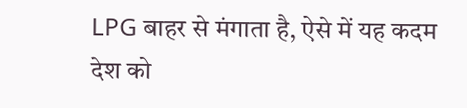LPG बाहर से मंगाता है, ऐसे में यह कदम देश को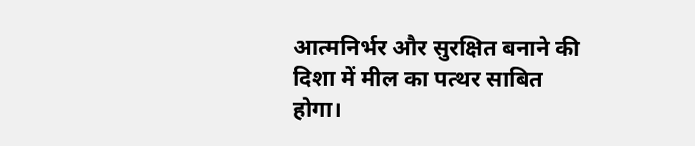आत्मनिर्भर और सुरक्षित बनाने की दिशा में मील का पत्थर साबित होगा।